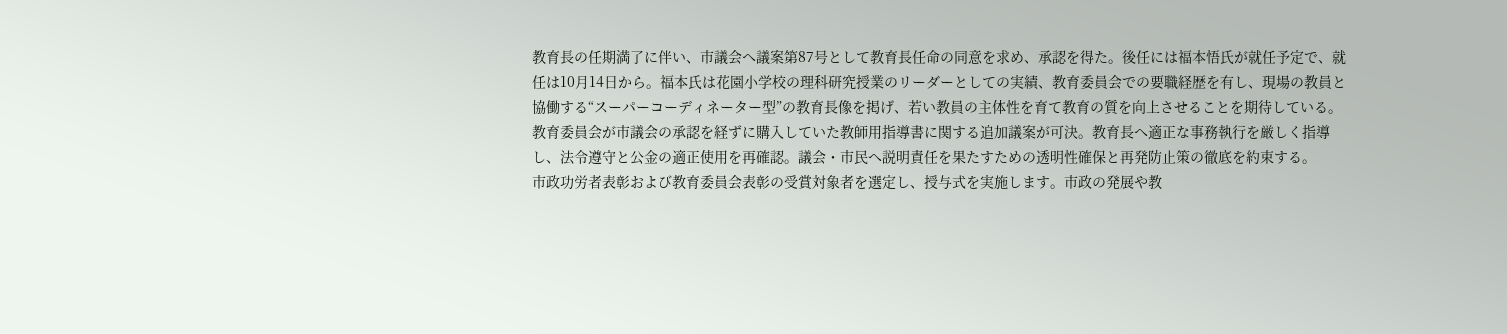教育長の任期満了に伴い、市議会へ議案第87号として教育長任命の同意を求め、承認を得た。後任には福本悟氏が就任予定で、就任は10月14日から。福本氏は花園小学校の理科研究授業のリーダーとしての実績、教育委員会での要職経歴を有し、現場の教員と協働する“スーパーコーディネーター型”の教育長像を掲げ、若い教員の主体性を育て教育の質を向上させることを期待している。
教育委員会が市議会の承認を経ずに購入していた教師用指導書に関する追加議案が可決。教育長へ適正な事務執行を厳しく指導し、法令遵守と公金の適正使用を再確認。議会・市民へ説明責任を果たすための透明性確保と再発防止策の徹底を約束する。
市政功労者表彰および教育委員会表彰の受賞対象者を選定し、授与式を実施します。市政の発展や教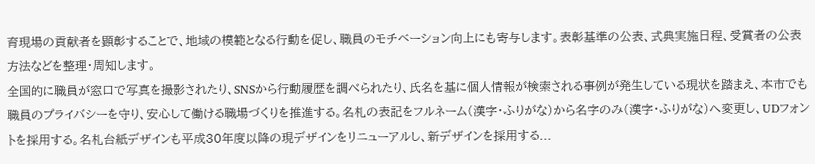育現場の貢献者を顕彰することで、地域の模範となる行動を促し、職員のモチベーション向上にも寄与します。表彰基準の公表、式典実施日程、受賞者の公表方法などを整理・周知します。
全国的に職員が窓口で写真を撮影されたり、SNSから行動履歴を調べられたり、氏名を基に個人情報が検索される事例が発生している現状を踏まえ、本市でも職員のプライバシーを守り、安心して働ける職場づくりを推進する。名札の表記をフルネーム(漢字・ふりがな)から名字のみ(漢字・ふりがな)へ変更し、UDフォントを採用する。名札台紙デザインも平成30年度以降の現デザインをリニューアルし、新デザインを採用する...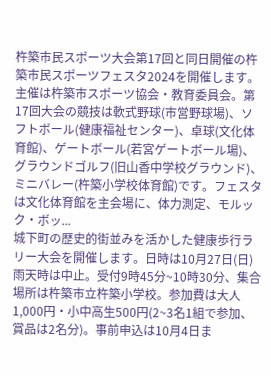杵築市民スポーツ大会第17回と同日開催の杵築市民スポーツフェスタ2024を開催します。主催は杵築市スポーツ協会・教育委員会。第17回大会の競技は軟式野球(市営野球場)、ソフトボール(健康福祉センター)、卓球(文化体育館)、ゲートボール(若宮ゲートボール場)、グラウンドゴルフ(旧山香中学校グラウンド)、ミニバレー(杵築小学校体育館)です。フェスタは文化体育館を主会場に、体力測定、モルック・ボッ...
城下町の歴史的街並みを活かした健康歩行ラリー大会を開催します。日時は10月27日(日)雨天時は中止。受付9時45分~10時30分、集合場所は杵築市立杵築小学校。参加費は大人1,000円・小中高生500円(2~3名1組で参加、賞品は2名分)。事前申込は10月4日ま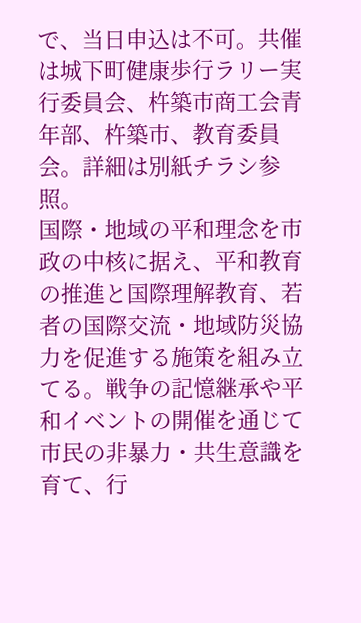で、当日申込は不可。共催は城下町健康歩行ラリー実行委員会、杵築市商工会青年部、杵築市、教育委員会。詳細は別紙チラシ参照。
国際・地域の平和理念を市政の中核に据え、平和教育の推進と国際理解教育、若者の国際交流・地域防災協力を促進する施策を組み立てる。戦争の記憶継承や平和イベントの開催を通じて市民の非暴力・共生意識を育て、行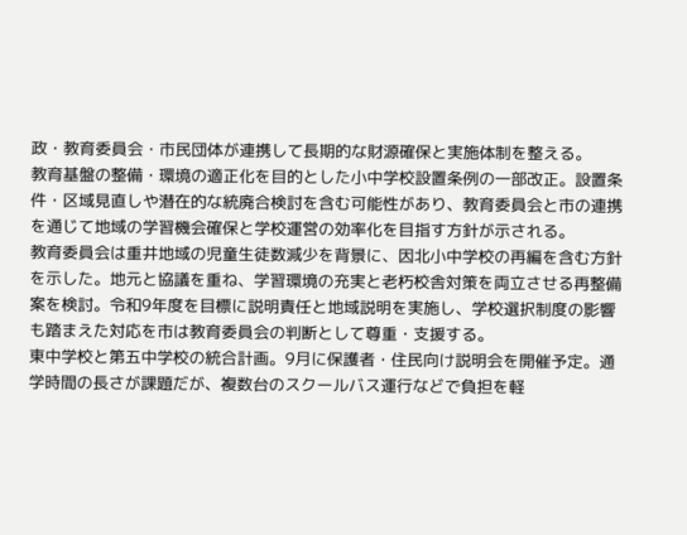政・教育委員会・市民団体が連携して長期的な財源確保と実施体制を整える。
教育基盤の整備・環境の適正化を目的とした小中学校設置条例の一部改正。設置条件・区域見直しや潜在的な統廃合検討を含む可能性があり、教育委員会と市の連携を通じて地域の学習機会確保と学校運営の効率化を目指す方針が示される。
教育委員会は重井地域の児童生徒数減少を背景に、因北小中学校の再編を含む方針を示した。地元と協議を重ね、学習環境の充実と老朽校舎対策を両立させる再整備案を検討。令和9年度を目標に説明責任と地域説明を実施し、学校選択制度の影響も踏まえた対応を市は教育委員会の判断として尊重・支援する。
東中学校と第五中学校の統合計画。9月に保護者・住民向け説明会を開催予定。通学時間の長さが課題だが、複数台のスクールバス運行などで負担を軽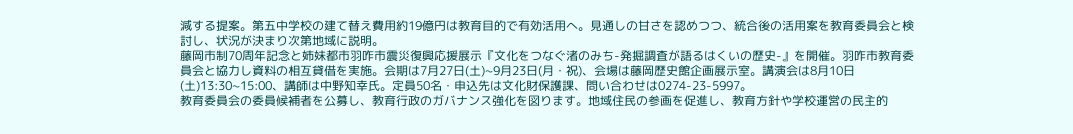減する提案。第五中学校の建て替え費用約19億円は教育目的で有効活用へ。見通しの甘さを認めつつ、統合後の活用案を教育委員会と検討し、状況が決まり次第地域に説明。
藤岡市制70周年記念と姉妹都市羽咋市震災復興応援展示『文化をつなぐ渚のみち-発掘調査が語るはくいの歴史-』を開催。羽咋市教育委員会と協力し資料の相互貸借を実施。会期は7月27日(土)~9月23日(月・祝)、会場は藤岡歴史館企画展示室。講演会は8月10日(土)13:30~15:00、講師は中野知幸氏。定員50名・申込先は文化財保護課、問い合わせは0274-23-5997。
教育委員会の委員候補者を公募し、教育行政のガバナンス強化を図ります。地域住民の参画を促進し、教育方針や学校運営の民主的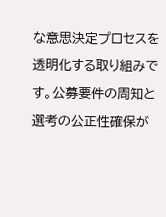な意思決定プロセスを透明化する取り組みです。公募要件の周知と選考の公正性確保が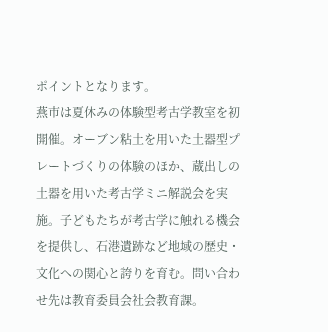ポイントとなります。
燕市は夏休みの体験型考古学教室を初開催。オーブン粘土を用いた土器型プレートづくりの体験のほか、蔵出しの土器を用いた考古学ミニ解説会を実施。子どもたちが考古学に触れる機会を提供し、石港遺跡など地域の歴史・文化への関心と誇りを育む。問い合わせ先は教育委員会社会教育課。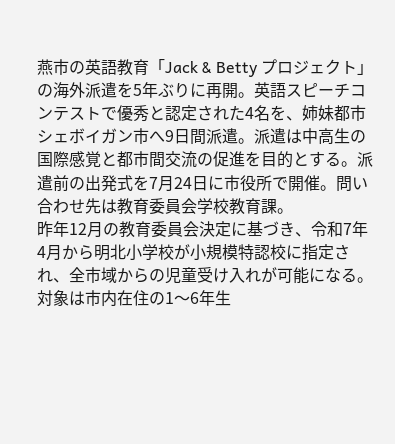燕市の英語教育「Jack & Betty プロジェクト」の海外派遣を5年ぶりに再開。英語スピーチコンテストで優秀と認定された4名を、姉妹都市シェボイガン市へ9日間派遣。派遣は中高生の国際感覚と都市間交流の促進を目的とする。派遣前の出発式を7月24日に市役所で開催。問い合わせ先は教育委員会学校教育課。
昨年12月の教育委員会決定に基づき、令和7年4月から明北小学校が小規模特認校に指定され、全市域からの児童受け入れが可能になる。対象は市内在住の1〜6年生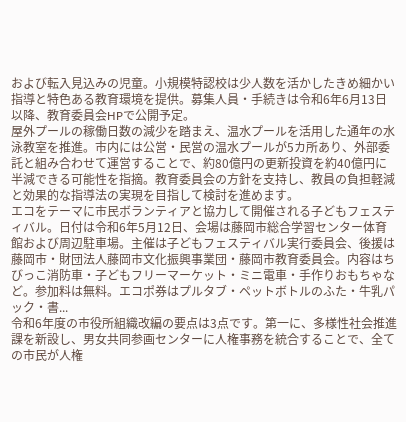および転入見込みの児童。小規模特認校は少人数を活かしたきめ細かい指導と特色ある教育環境を提供。募集人員・手続きは令和6年6月13日以降、教育委員会HPで公開予定。
屋外プールの稼働日数の減少を踏まえ、温水プールを活用した通年の水泳教室を推進。市内には公営・民営の温水プールが5カ所あり、外部委託と組み合わせて運営することで、約80億円の更新投資を約40億円に半減できる可能性を指摘。教育委員会の方針を支持し、教員の負担軽減と効果的な指導法の実現を目指して検討を進めます。
エコをテーマに市民ボランティアと協力して開催される子どもフェスティバル。日付は令和6年5月12日、会場は藤岡市総合学習センター体育館および周辺駐車場。主催は子どもフェスティバル実行委員会、後援は藤岡市・財団法人藤岡市文化振興事業団・藤岡市教育委員会。内容はちびっこ消防車・子どもフリーマーケット・ミニ電車・手作りおもちゃなど。参加料は無料。エコポ券はプルタブ・ペットボトルのふた・牛乳パック・書...
令和6年度の市役所組織改編の要点は3点です。第一に、多様性社会推進課を新設し、男女共同参画センターに人権事務を統合することで、全ての市民が人権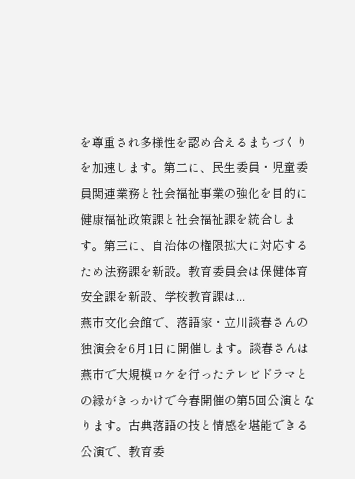を尊重され多様性を認め合えるまちづくりを加速します。第二に、民生委員・児童委員関連業務と社会福祉事業の強化を目的に健康福祉政策課と社会福祉課を統合します。第三に、自治体の権限拡大に対応するため法務課を新設。教育委員会は保健体育安全課を新設、学校教育課は...
燕市文化会館で、落語家・立川談春さんの独演会を6月1日に開催します。談春さんは燕市で大規模ロケを行ったテレビドラマとの縁がきっかけで今春開催の第5回公演となります。古典落語の技と情感を堪能できる公演で、教育委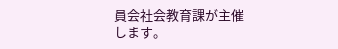員会社会教育課が主催します。